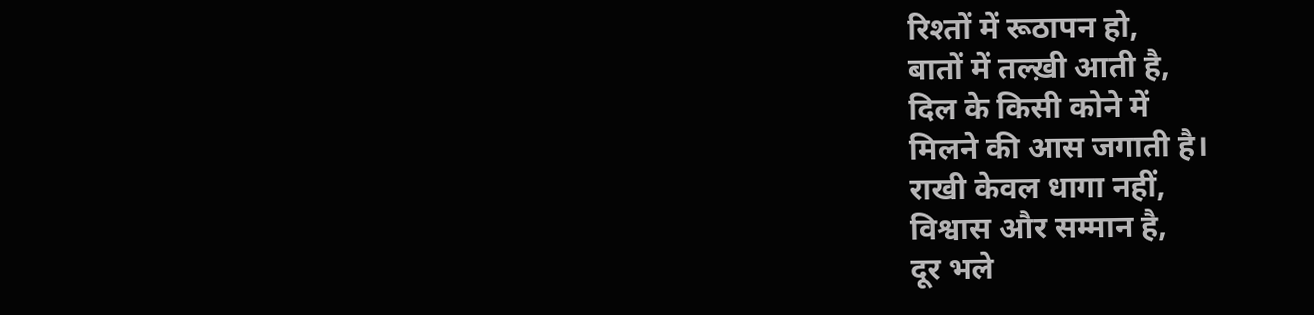रिश्तों में रूठापन हो,
बातों में तल्ख़ी आती है,
दिल के किसी कोने में
मिलने की आस जगाती है।
राखी केवल धागा नहीं,
विश्वास और सम्मान है,
दूर भले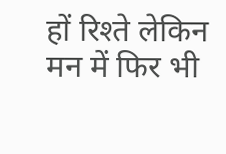हों रिश्ते लेकिन
मन में फिर भी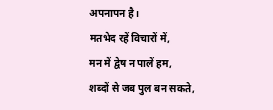अपनापन है।
मतभेद रहें विचारों में,
मन में द्वेष न पालें हम,
शब्दों से जब पुल बन सकते,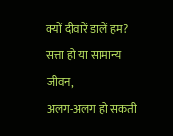क्यों दीवारें डालें हम?
सत्ता हो या सामान्य जीवन,
अलग-अलग हो सकती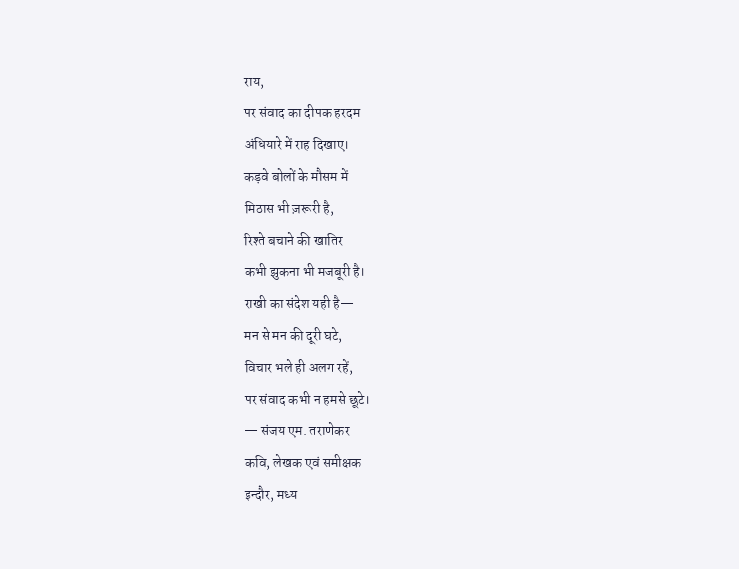राय,
पर संवाद का दीपक हरदम
अंधियारे में राह दिखाए।
कड़वे बोलों के मौसम में
मिठास भी ज़रूरी है,
रिश्ते बचाने की खातिर
कभी झुकना भी मजबूरी है।
राखी का संदेश यही है—
मन से मन की दूरी घटे,
विचार भले ही अलग रहें,
पर संवाद कभी न हमसे छूटे।
— संजय एम. तराणेकर
कवि, लेखक एवं समीक्षक
इन्दौर, मध्य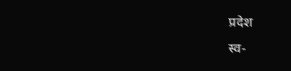प्रदेश
स्व-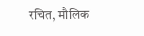रचित, मौलिक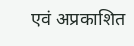एवं अप्रकाशित